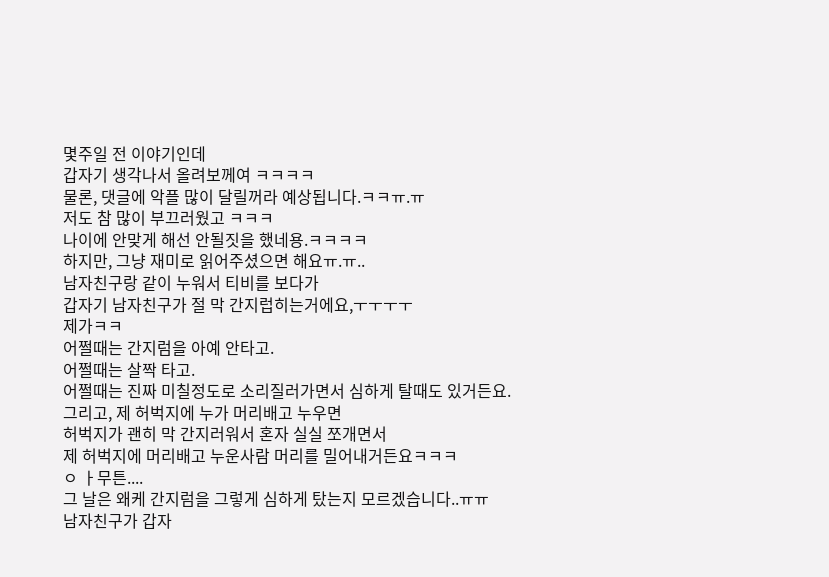몇주일 전 이야기인데
갑자기 생각나서 올려보께여 ㅋㅋㅋㅋ
물론, 댓글에 악플 많이 달릴꺼라 예상됩니다.ㅋㅋㅠ.ㅠ
저도 참 많이 부끄러웠고 ㅋㅋㅋ
나이에 안맞게 해선 안될짓을 했네용.ㅋㅋㅋㅋ
하지만, 그냥 재미로 읽어주셨으면 해요ㅠ.ㅠ..
남자친구랑 같이 누워서 티비를 보다가
갑자기 남자친구가 절 막 간지럽히는거에요,ㅜㅜㅜㅜ
제가ㅋㅋ
어쩔때는 간지럼을 아예 안타고.
어쩔때는 살짝 타고.
어쩔때는 진짜 미칠정도로 소리질러가면서 심하게 탈때도 있거든요.
그리고, 제 허벅지에 누가 머리배고 누우면
허벅지가 괜히 막 간지러워서 혼자 실실 쪼개면서
제 허벅지에 머리배고 누운사람 머리를 밀어내거든요ㅋㅋㅋ
ㅇ ㅏ무튼....
그 날은 왜케 간지럼을 그렇게 심하게 탔는지 모르겠습니다..ㅠㅠ
남자친구가 갑자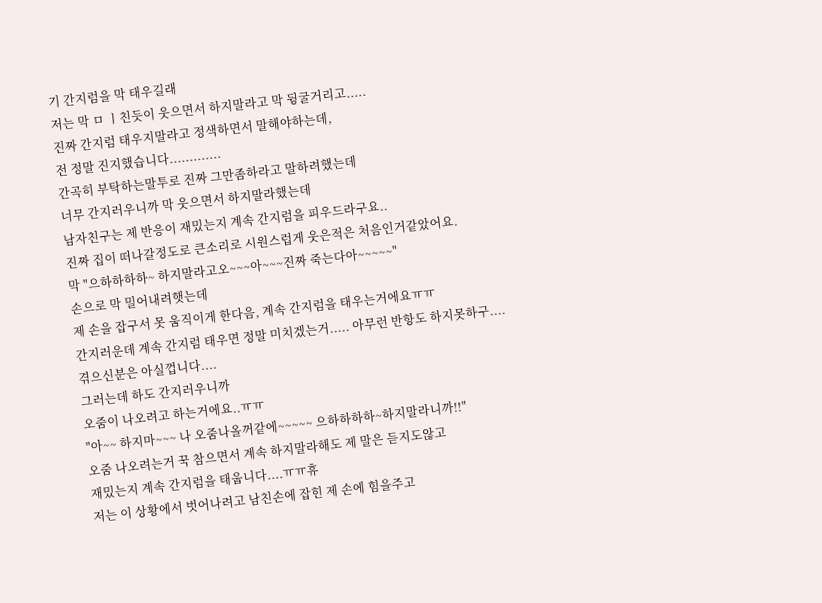기 간지럼을 막 태우길래
저는 막 ㅁ ㅣ친듯이 웃으면서 하지말라고 막 뒹굴거리고.....
진짜 간지럼 태우지말라고 정색하면서 말해야하는데,
전 정말 진지했습니다.............
간곡히 부탁하는말투로 진짜 그만좀하라고 말하려했는데
너무 간지러우니까 막 웃으면서 하지말라했는데
남자친구는 제 반응이 재밌는지 계속 간지럼을 피우드라구요..
진짜 집이 떠나갈정도로 큰소리로 시원스럽게 웃은적은 처음인거같았어요.
막 "으하하하하~ 하지말라고오~~~아~~~진짜 죽는다아~~~~~"
손으로 막 밀어내려햇는데
제 손을 잡구서 못 움직이게 한다음, 계속 간지럼을 태우는거에요ㅠㅠ
간지러운데 계속 간지럼 태우면 정말 미치겠는거..... 아무런 반항도 하지못하구....
겪으신분은 아실껍니다....
그러는데 하도 간지러우니까
오줌이 나오려고 하는거에요..ㅠㅠ
"아~~ 하지마~~~ 나 오줌나올꺼같에~~~~~ 으하하하하~하지말라니까!!"
오줌 나오려는거 꾹 참으면서 계속 하지말라해도 제 말은 듣지도않고
재밌는지 계속 간지럼을 태웁니다....ㅠㅠ휴
저는 이 상황에서 벗어나려고 남친손에 잡힌 제 손에 힘을주고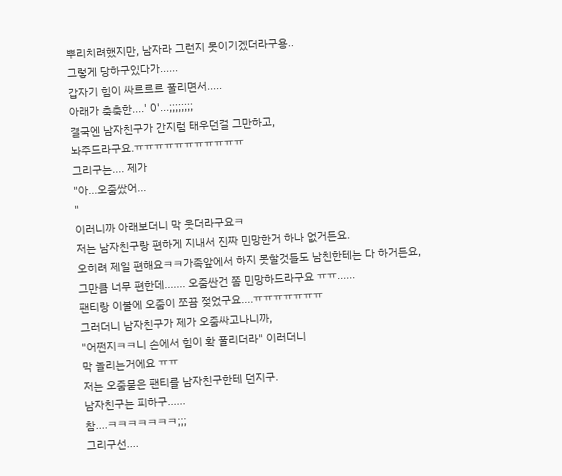뿌리치려했지만, 남자라 그런지 못이기겠더라구용..
그렇게 당하구있다가......
갑자기 힘이 싸르르르 풀리면서.....
아래가 축축한....' 0'...;;;;;;;;
결국엔 남자친구가 간지럼 태우던걸 그만하고,
놔주드라구요.ㅠㅠㅠㅠㅠㅠㅠㅠㅠㅠㅠ
그리구는.... 제가
"아...오줌쌌어...
"
이러니까 아래보더니 막 웃더라구요ㅋ
저는 남자친구랑 편하게 지내서 진짜 민망한거 하나 없거든요.
오히려 제일 편해요ㅋㅋ가족앞에서 하지 못할것들도 남친한테는 다 하거든요,
그만큼 너무 편한데....... 오줌싼건 쫌 민망하드라구요 ㅠㅠ......
팬티랑 이불에 오줌이 쪼끔 젖었구요....ㅠㅠㅠㅠㅠㅠㅠ
그러더니 남자친구가 제가 오줌싸고나니까,
"어쩐지ㅋㅋ니 손에서 힘이 확 풀리더라" 이러더니
막 놀리는거에요 ㅠㅠ
저는 오줌묻은 팬티를 남자친구한테 던지구.
남자친구는 피하구......
참....ㅋㅋㅋㅋㅋㅋㅋ;;;
그리구선....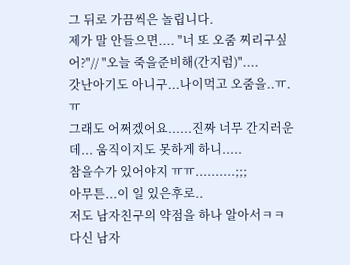그 뒤로 가끔씩은 놀립니다.
제가 말 안들으면.... "너 또 오줌 찌리구싶어?"// "오늘 죽을준비해(간지럼)"....
갓난아기도 아니구...나이먹고 오줌을..ㅠ.ㅠ
그래도 어쩌겠어요......진짜 너무 간지러운데... 움직이지도 못하게 하니.....
참을수가 있어야지 ㅠㅠ..........;;;
아무튼...이 일 있은후로..
저도 남자친구의 약점을 하나 알아서ㅋㅋ
다신 남자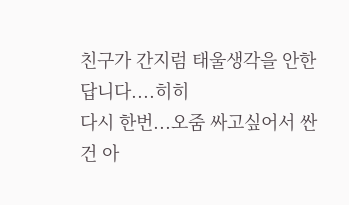친구가 간지럼 태울생각을 안한답니다....히히
다시 한번...오줌 싸고싶어서 싼건 아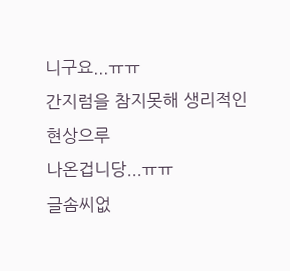니구요...ㅠㅠ
간지럼을 참지못해 생리적인 현상으루
나온겁니당...ㅠㅠ
글솜씨없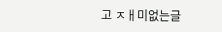고 ㅈㅐ미없는글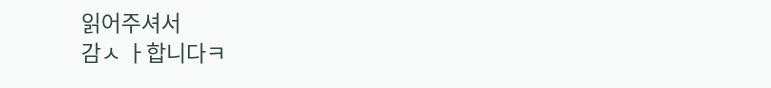읽어주셔서
감ㅅ ㅏ합니다ㅋ